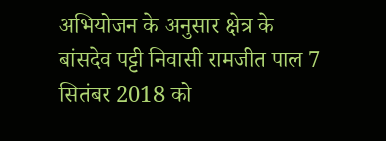अभियोजन के अनुसार क्षेत्र के बांसदेव पट्टी निवासी रामजीत पाल 7 सितंबर 2018 को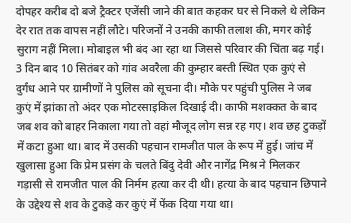दोपहर करीब दो बजे ट्रैक्टर एजेंसी जाने की बात कहकर घर से निकले थे लेकिन देर रात तक वापस नहीं लौटे। परिजनों ने उनकी काफी तलाश की, मगर कोई सुराग नहीं मिला। मोबाइल भी बंद आ रहा था जिससे परिवार की चिंता बढ़ गई।
3 दिन बाद 10 सितंबर को गांव अवरैला की कुम्हार बस्ती स्थित एक कुएं से दुर्गंध आने पर ग्रामीणों ने पुलिस को सूचना दी। मौके पर पहुंची पुलिस ने जब कुएं में झांका तो अंदर एक मोटरसाइकिल दिखाई दी। काफी मशक्कत के बाद जब शव को बाहर निकाला गया तो वहां मौजूद लोग सन्न रह गए। शव छह टुकड़ों में कटा हुआ था। बाद में उसकी पहचान रामजीत पाल के रूप में हुई। जांच में खुलासा हुआ कि प्रेम प्रसंग के चलते बिंदु देवी और नागेंद्र मिश्र ने मिलकर गड़ासी से रामजीत पाल की निर्मम हत्या कर दी थी। हत्या के बाद पहचान छिपाने के उद्देश्य से शव के टुकड़े कर कुएं में फेंक दिया गया था।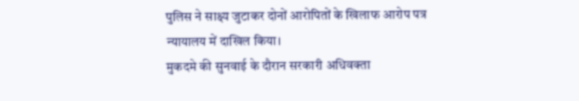पुलिस ने साक्ष्य जुटाकर दोनों आरोपितों के खिलाफ आरोप पत्र न्यायालय में दाखिल किया।
मुकदमे की सुनवाई के दौरान सरकारी अधिवक्ता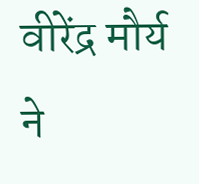वीरेंद्र मौर्य ने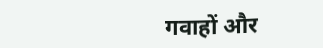गवाहों और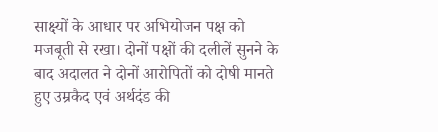साक्ष्यों के आधार पर अभियोजन पक्ष को मजबूती से रखा। दोनों पक्षों की दलीलें सुनने के बाद अदालत ने दोनों आरोपितों को दोषी मानते हुए उम्रकैद एवं अर्थदंड की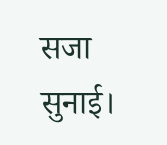सजा सुनाई।